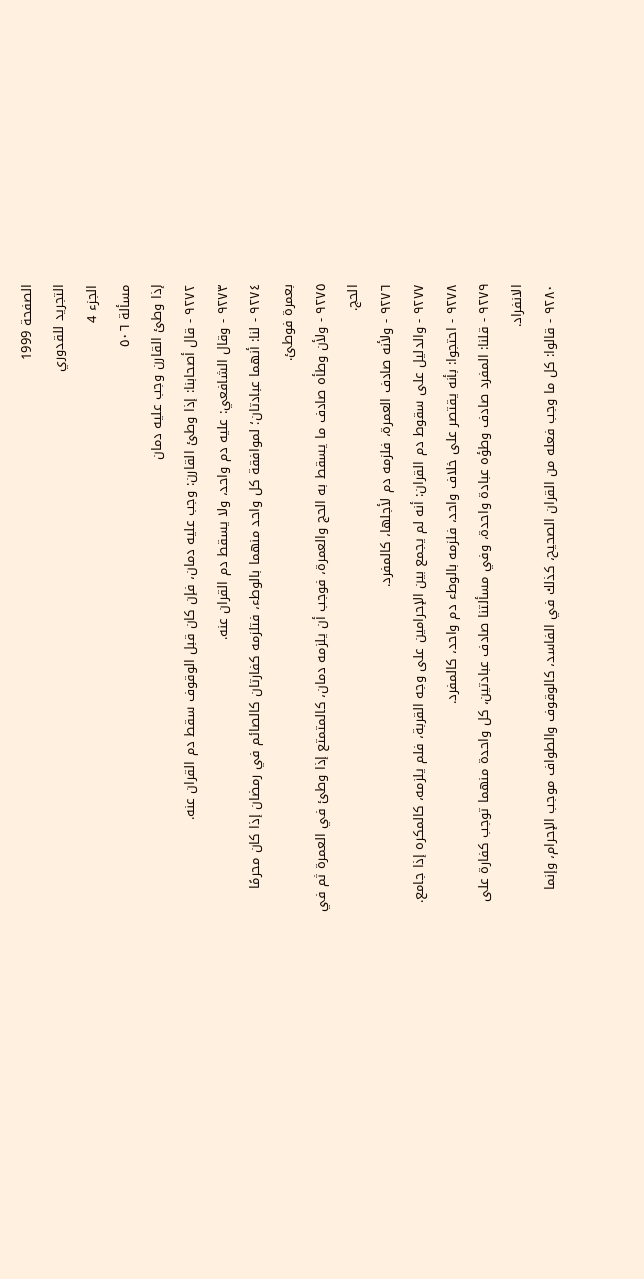الصفحة 1999
التجريد للقدوري
الجزء 4
مسألة ٥٠٦
إذا وطئ القارن وجب عليه دمان
٩٢٧٢ - قال أصحابنا: إذا وطئ القارن: وجب عليه دمان، فإن كان قبل الوقوف سقط دم القران عنه.
٩٢٧٣ - وقال الشافعي: عليه دم واحد، ولا يسقط دم القران عنه.
٩٢٧٤ - لنا: أنهما عبادتان؛ لموافقة كل واحد منهما بالوطء، فتلزمه كفارتان كالصائم في رمضان إذا كان محرمًا بعمرة فوطئ.
٩٢٧٥ - ولأن وطأه صادف ما يسقط به الحج والعمرة، فوجب أن يلزمه دمان، كالمتمتع إذا وطئ في العمرة ثم في الحج.
٩٢٧٦ - ولأنه صادف العمرة، فلزمه دم لأجلها، كالمفرد.
٩٢٧٧ - والدليل على سقوط دم القران: أنه لم يجمع بين الإحرامين على وجه القربة، فلم يلزمه، كالمكره إذا جامع.
٩٢٧٨ - احتجوا: بأنه يقتصر على خلاف واحد، فلزمه بالوطء دم واحد، كالمفرد.
٩٢٧٩ - قلنا: المفرد صادف وطؤه عبادة واحدة، وفي مسألتنا صادف عبادتين، كل واحدة منهما توجب كفارة على الانفراد.
٩٢٨٠ - قالوا: كل ما وجب فعله من القران الصحيح، كذلك في الفاسد، كالوقوف والطواف موجب الإحرام، وإنما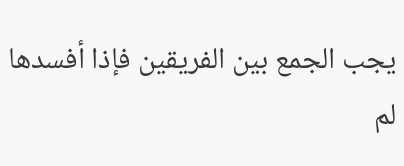يجب الجمع بين الفريقين فإذا أفسدها لم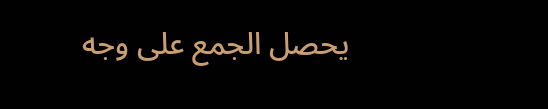يحصل الجمع على وجه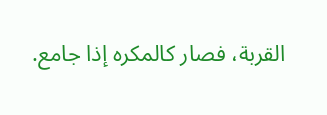القربة، فصار كالمكره إذا جامع.